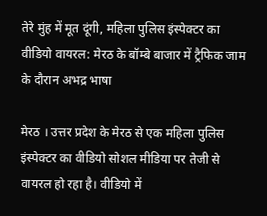तेरे मुंह में मूत दूंगी, महिला पुलिस इंस्पेक्टर का वीडियो वायरल: मेरठ के बॉम्बे बाजार में ट्रैफिक जाम के दौरान अभद्र भाषा

मेरठ । उत्तर प्रदेश के मेरठ से एक महिला पुलिस इंस्पेक्टर का वीडियो सोशल मीडिया पर तेजी से वायरल हो रहा है। वीडियो में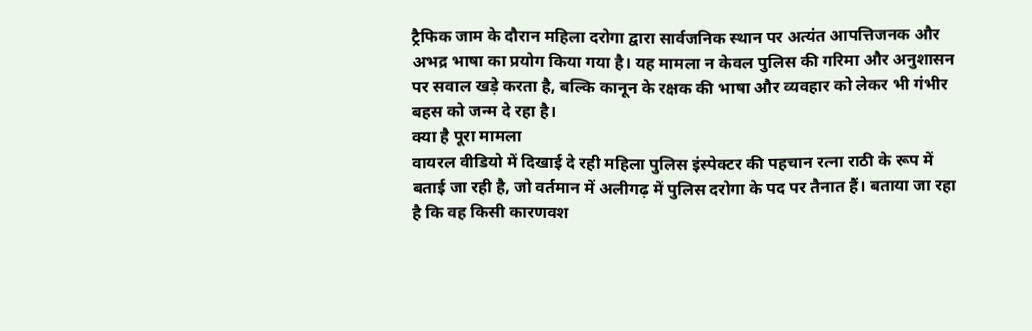ट्रैफिक जाम के दौरान महिला दरोगा द्वारा सार्वजनिक स्थान पर अत्यंत आपत्तिजनक और अभद्र भाषा का प्रयोग किया गया है। यह मामला न केवल पुलिस की गरिमा और अनुशासन पर सवाल खड़े करता है, बल्कि कानून के रक्षक की भाषा और व्यवहार को लेकर भी गंभीर बहस को जन्म दे रहा है।
क्या है पूरा मामला
वायरल वीडियो में दिखाई दे रही महिला पुलिस इंस्पेक्टर की पहचान रत्ना राठी के रूप में बताई जा रही है, जो वर्तमान में अलीगढ़ में पुलिस दरोगा के पद पर तैनात हैं। बताया जा रहा है कि वह किसी कारणवश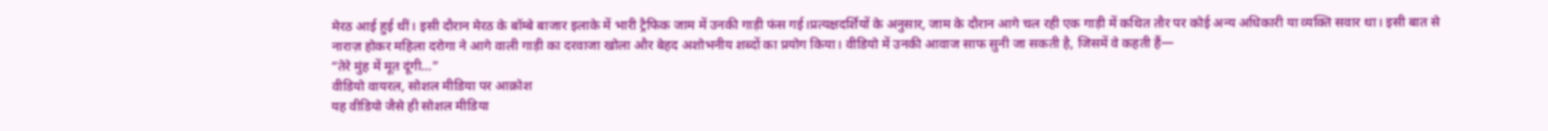मेरठ आई हुई थीं। इसी दौरान मेरठ के बॉम्बे बाजार इलाके में भारी ट्रैफिक जाम में उनकी गाड़ी फंस गई।प्रत्यक्षदर्शियों के अनुसार, जाम के दौरान आगे चल रही एक गाड़ी में कथित तौर पर कोई अन्य अधिकारी या व्यक्ति सवार था। इसी बात से नाराज़ होकर महिला दरोगा ने आगे वाली गाड़ी का दरवाजा खोला और बेहद अशोभनीय शब्दों का प्रयोग किया। वीडियो में उनकी आवाज साफ सुनी जा सकती है, जिसमें वे कहती हैं—
“तेरे मुंह में मूत दूंगी…”
वीडियो वायरल, सोशल मीडिया पर आक्रोश
यह वीडियो जैसे ही सोशल मीडिया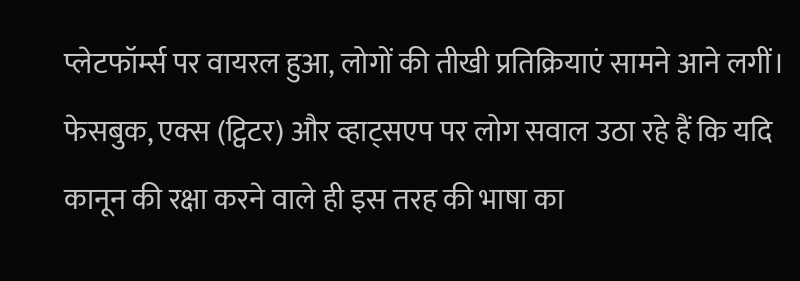प्लेटफॉर्म्स पर वायरल हुआ, लोगों की तीखी प्रतिक्रियाएं सामने आने लगीं। फेसबुक, एक्स (ट्विटर) और व्हाट्सएप पर लोग सवाल उठा रहे हैं कि यदि कानून की रक्षा करने वाले ही इस तरह की भाषा का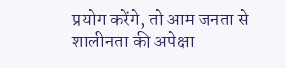प्रयोग करेंगे, तो आम जनता से शालीनता की अपेक्षा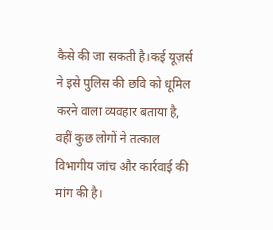कैसे की जा सकती है।कई यूज़र्स ने इसे पुलिस की छवि को धूमिल करने वाला व्यवहार बताया है, वहीं कुछ लोगों ने तत्काल विभागीय जांच और कार्रवाई की मांग की है।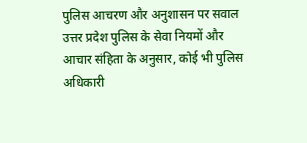पुलिस आचरण और अनुशासन पर सवाल
उत्तर प्रदेश पुलिस के सेवा नियमों और आचार संहिता के अनुसार, कोई भी पुलिस अधिकारी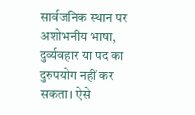सार्वजनिक स्थान पर अशोभनीय भाषा, दुर्व्यवहार या पद का दुरुपयोग नहीं कर सकता। ऐसे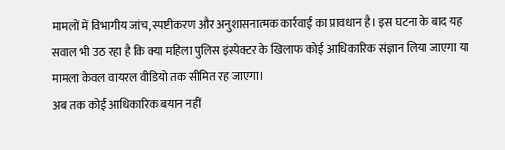मामलों में विभागीय जांच, स्पष्टीकरण और अनुशासनात्मक कार्रवाई का प्रावधान है। इस घटना के बाद यह सवाल भी उठ रहा है कि क्या महिला पुलिस इंस्पेक्टर के खिलाफ कोई आधिकारिक संज्ञान लिया जाएगा या मामला केवल वायरल वीडियो तक सीमित रह जाएगा।
अब तक कोई आधिकारिक बयान नहीं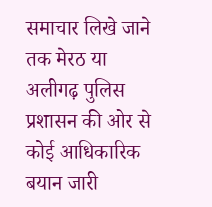समाचार लिखे जाने तक मेरठ या अलीगढ़ पुलिस प्रशासन की ओर से कोई आधिकारिक बयान जारी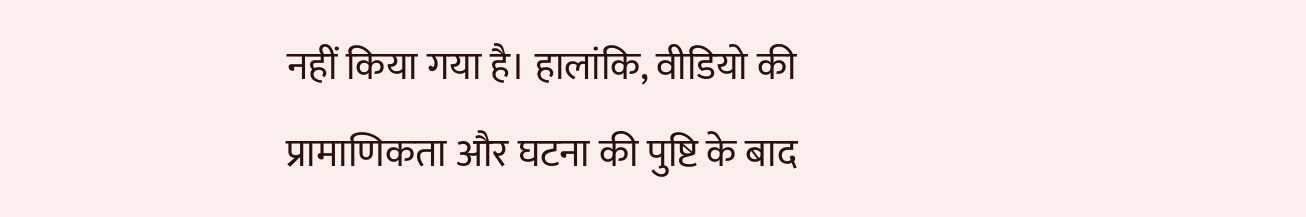नहीं किया गया है। हालांकि, वीडियो की प्रामाणिकता और घटना की पुष्टि के बाद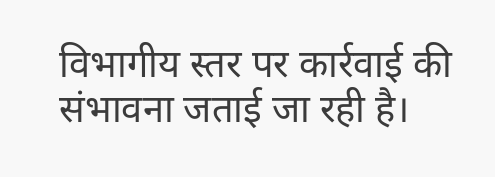विभागीय स्तर पर कार्रवाई की संभावना जताई जा रही है।